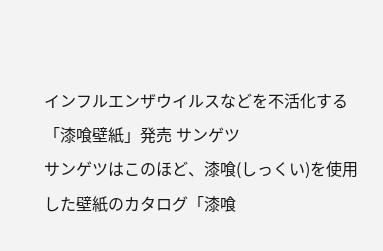インフルエンザウイルスなどを不活化する「漆喰壁紙」発売 サンゲツ
サンゲツはこのほど、漆喰(しっくい)を使用した壁紙のカタログ「漆喰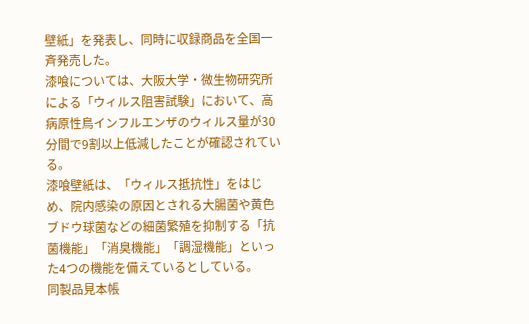壁紙」を発表し、同時に収録商品を全国一斉発売した。
漆喰については、大阪大学・微生物研究所による「ウィルス阻害試験」において、高病原性鳥インフルエンザのウィルス量が30分間で9割以上低減したことが確認されている。
漆喰壁紙は、「ウィルス抵抗性」をはじめ、院内感染の原因とされる大腸菌や黄色ブドウ球菌などの細菌繁殖を抑制する「抗菌機能」「消臭機能」「調湿機能」といった4つの機能を備えているとしている。
同製品見本帳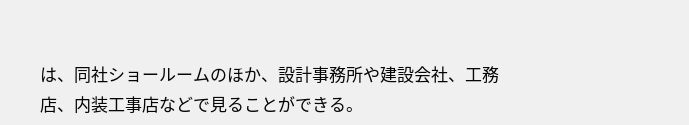は、同社ショールームのほか、設計事務所や建設会社、工務店、内装工事店などで見ることができる。